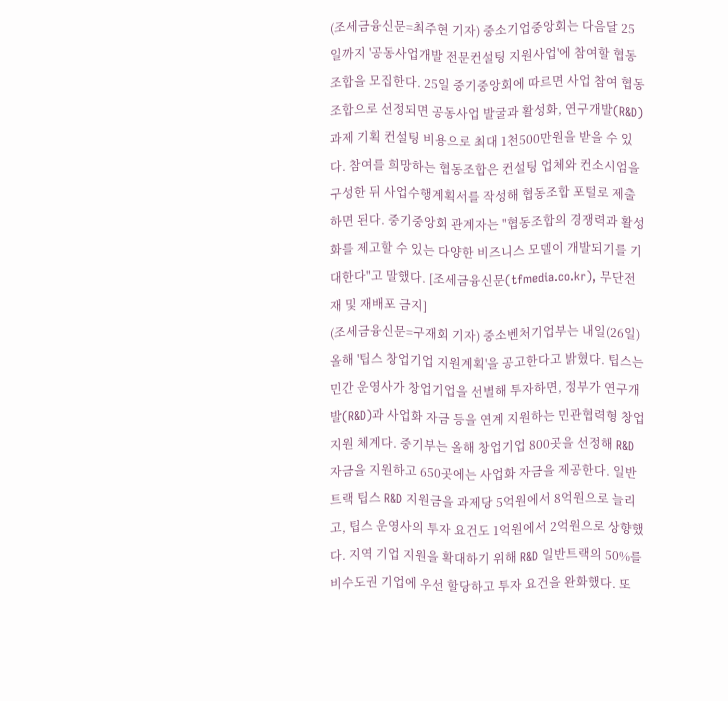(조세금융신문=최주현 기자) 중소기업중앙회는 다음달 25일까지 '공동사업개발 전문컨설팅 지원사업'에 참여할 협동조합을 모집한다. 25일 중기중앙회에 따르면 사업 참여 협동조합으로 선정되면 공동사업 발굴과 활성화, 연구개발(R&D) 과제 기획 컨설팅 비용으로 최대 1천500만원을 받을 수 있다. 참여를 희망하는 협동조합은 컨설팅 업체와 컨소시엄을 구성한 뒤 사업수행계획서를 작성해 협동조합 포털로 제출하면 된다. 중기중앙회 관계자는 "협동조합의 경쟁력과 활성화를 제고할 수 있는 다양한 비즈니스 모델이 개발되기를 기대한다"고 말했다. [조세금융신문(tfmedia.co.kr), 무단전재 및 재배포 금지]
(조세금융신문=구재회 기자) 중소벤처기업부는 내일(26일) 올해 '팁스 창업기업 지원계획'을 공고한다고 밝혔다. 팁스는 민간 운영사가 창업기업을 선별해 투자하면, 정부가 연구개발(R&D)과 사업화 자금 등을 연계 지원하는 민관협력형 창업지원 체계다. 중기부는 올해 창업기업 800곳을 선정해 R&D 자금을 지원하고 650곳에는 사업화 자금을 제공한다. 일반트랙 팁스 R&D 지원금을 과제당 5억원에서 8억원으로 늘리고, 팁스 운영사의 투자 요건도 1억원에서 2억원으로 상향했다. 지역 기업 지원을 확대하기 위해 R&D 일반트랙의 50%를 비수도권 기업에 우선 할당하고 투자 요건을 완화했다. 또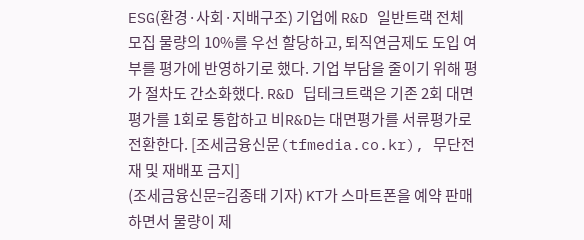ESG(환경·사회·지배구조) 기업에 R&D 일반트랙 전체 모집 물량의 10%를 우선 할당하고, 퇴직연금제도 도입 여부를 평가에 반영하기로 했다. 기업 부담을 줄이기 위해 평가 절차도 간소화했다. R&D 딥테크트랙은 기존 2회 대면평가를 1회로 통합하고 비R&D는 대면평가를 서류평가로 전환한다. [조세금융신문(tfmedia.co.kr), 무단전재 및 재배포 금지]
(조세금융신문=김종태 기자) KT가 스마트폰을 예약 판매하면서 물량이 제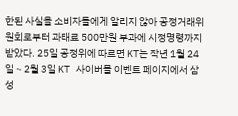한된 사실을 소비자들에게 알리지 않아 공정거래위원회로부터 과태료 500만원 부과에 시정명령까지 받았다. 25일 공정위에 따르면 KT는 작년 1월 24일∼2월 3일 KT 사이버몰 이벤트 페이지에서 삼성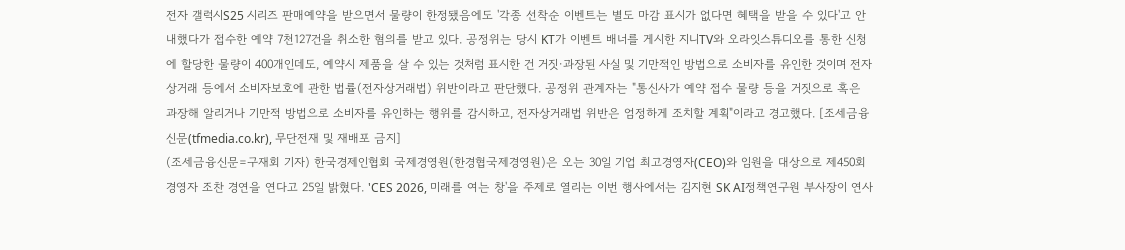전자 갤럭시S25 시리즈 판매예약을 받으면서 물량이 한정됐음에도 '각종 선착순 이벤트는 별도 마감 표시가 없다면 혜택을 받을 수 있다'고 안내했다가 접수한 예약 7천127건을 취소한 혐의를 받고 있다. 공정위는 당시 KT가 이벤트 배너를 게시한 지니TV와 오라잇스튜디오를 통한 신청에 할당한 물량이 400개인데도, 예약시 제품을 살 수 있는 것처럼 표시한 건 거짓·과장된 사실 및 기만적인 방법으로 소비자를 유인한 것이며 전자상거래 등에서 소비자보호에 관한 법률(전자상거래법) 위반이라고 판단했다. 공정위 관계자는 "통신사가 예약 접수 물량 등을 거짓으로 혹은 과장해 알리거나 기만적 방법으로 소비자를 유인하는 행위를 감시하고, 전자상거래법 위반은 엄정하게 조치할 계획"이라고 경고했다. [조세금융신문(tfmedia.co.kr), 무단전재 및 재배포 금지]
(조세금융신문=구재회 기자) 한국경제인협회 국제경영원(한경협국제경영원)은 오는 30일 기업 최고경영자(CEO)와 임원을 대상으로 제450회 경영자 조찬 경연을 연다고 25일 밝혔다. 'CES 2026, 미래를 여는 창'을 주제로 열리는 이번 행사에서는 김지현 SK AI정책연구원 부사장이 연사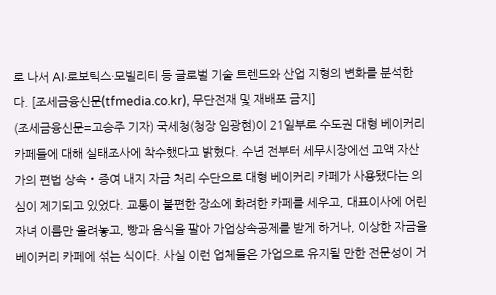로 나서 AI·로보틱스·모빌리티 등 글로벌 기술 트렌드와 산업 지형의 변화를 분석한다. [조세금융신문(tfmedia.co.kr), 무단전재 및 재배포 금지]
(조세금융신문=고승주 기자) 국세청(청장 임광현)이 21일부로 수도권 대형 베이커리 카페들에 대해 실태조사에 착수했다고 밝혔다. 수년 전부터 세무시장에선 고액 자산가의 편법 상속‧증여 내지 자금 처리 수단으로 대형 베이커리 카페가 사용됐다는 의심이 제기되고 있었다. 교통이 불편한 장소에 화려한 카페를 세우고, 대표이사에 어린 자녀 이름만 올려놓고, 빵과 음식을 팔아 가업상속공제를 받게 하거나, 이상한 자금을 베이커리 카페에 섞는 식이다. 사실 이런 업체들은 가업으로 유지될 만한 전문성이 거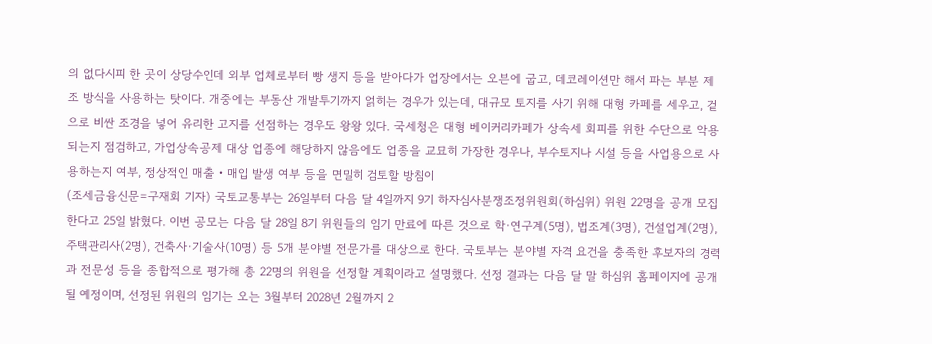의 없다시피 한 곳이 상당수인데 외부 업체로부터 빵 생지 등을 받아다가 업장에서는 오븐에 굽고, 데코레이션만 해서 파는 부분 제조 방식을 사용하는 탓이다. 개중에는 부동산 개발투기까지 얽히는 경우가 있는데, 대규모 토지를 사기 위해 대형 카페를 세우고, 겉으로 비싼 조경을 넣어 유리한 고지를 선점하는 경우도 왕왕 있다. 국세청은 대형 베이커리카페가 상속세 회피를 위한 수단으로 악용되는지 점검하고, 가업상속공제 대상 업종에 해당하지 않음에도 업종을 교묘히 가장한 경우나, 부수토지나 시설 등을 사업용으로 사용하는지 여부, 정상적인 매출‧매입 발생 여부 등을 면밀히 검토할 방침이
(조세금융신문=구재회 기자) 국토교통부는 26일부터 다음 달 4일까지 9기 하자심사분쟁조정위원회(하심위) 위원 22명을 공개 모집한다고 25일 밝혔다. 이번 공모는 다음 달 28일 8기 위원들의 임기 만료에 따른 것으로 학·연구계(5명), 법조계(3명), 건설업계(2명), 주택관리사(2명), 건축사·기술사(10명) 등 5개 분야별 전문가를 대상으로 한다. 국토부는 분야별 자격 요건을 충족한 후보자의 경력과 전문성 등을 종합적으로 평가해 총 22명의 위원을 선정할 계획이라고 설명했다. 선정 결과는 다음 달 말 하심위 홈페이지에 공개될 예정이며, 선정된 위원의 임기는 오는 3월부터 2028년 2월까지 2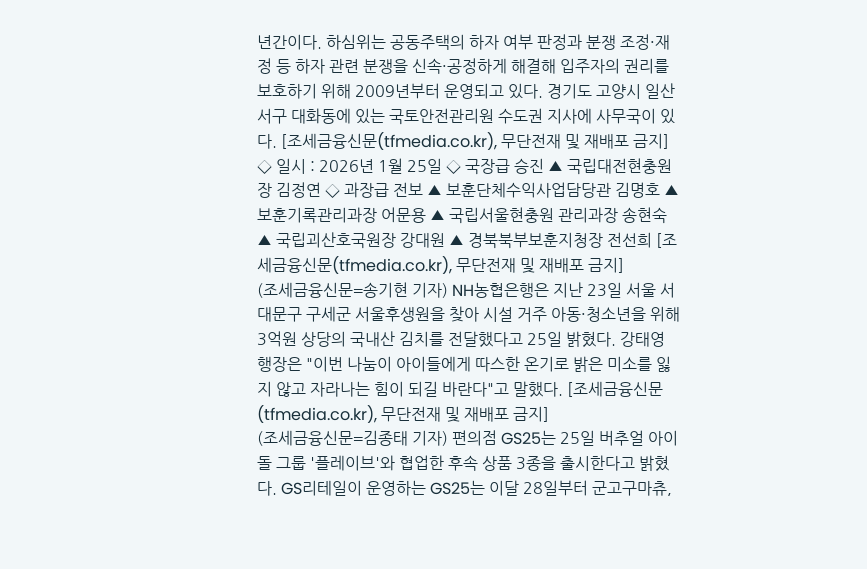년간이다. 하심위는 공동주택의 하자 여부 판정과 분쟁 조정·재정 등 하자 관련 분쟁을 신속·공정하게 해결해 입주자의 권리를 보호하기 위해 2009년부터 운영되고 있다. 경기도 고양시 일산서구 대화동에 있는 국토안전관리원 수도권 지사에 사무국이 있다. [조세금융신문(tfmedia.co.kr), 무단전재 및 재배포 금지]
◇ 일시 : 2026년 1월 25일 ◇ 국장급 승진 ▲ 국립대전현충원장 김정연 ◇ 과장급 전보 ▲ 보훈단체수익사업담당관 김명호 ▲ 보훈기록관리과장 어문용 ▲ 국립서울현충원 관리과장 송현숙 ▲ 국립괴산호국원장 강대원 ▲ 경북북부보훈지청장 전선희 [조세금융신문(tfmedia.co.kr), 무단전재 및 재배포 금지]
(조세금융신문=송기현 기자) NH농협은행은 지난 23일 서울 서대문구 구세군 서울후생원을 찾아 시설 거주 아동·청소년을 위해 3억원 상당의 국내산 김치를 전달했다고 25일 밝혔다. 강태영 행장은 "이번 나눔이 아이들에게 따스한 온기로 밝은 미소를 잃지 않고 자라나는 힘이 되길 바란다"고 말했다. [조세금융신문(tfmedia.co.kr), 무단전재 및 재배포 금지]
(조세금융신문=김종태 기자) 편의점 GS25는 25일 버추얼 아이돌 그룹 '플레이브'와 협업한 후속 상품 3종을 출시한다고 밝혔다. GS리테일이 운영하는 GS25는 이달 28일부터 군고구마츄,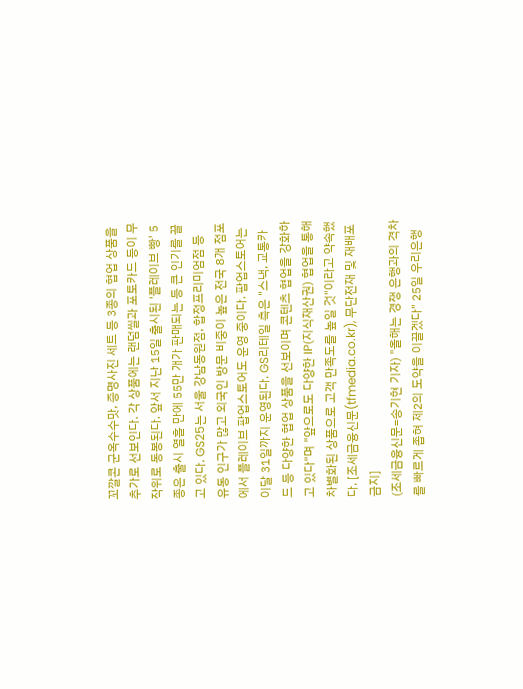꼬깔콘 군옥수수맛, 증명사진 세트 등 3종의 협업 상품을 추가로 선보인다. 각 상품에는 랜덤씰과 포토카드 등이 무작위로 동봉된다. 앞서 지난 15일 출시된 '플레이브 빵' 5종은 출시 열흘 만에 55만 개가 판매되는 등 큰 인기를 끌고 있다. GS25는 서울 강남동원점, 합정프리미엄점 등 유동 인구가 많고 외국인 방문 비중이 높은 전국 8개 점포에서 플레이브 팝업스토어도 운영 중이다. 팝업스토어는 이달 31일까지 운영된다. GS리테일 측은 "스낵, 교통카드 등 다양한 협업 상품을 선보이며 콘텐츠 협업을 강화하고 있다"며 "앞으로도 다양한 IP(지식재산권) 협업을 통해 차별화된 상품으로 고객 만족도를 높일 것"이라고 약속했다. [조세금융신문(tfmedia.co.kr), 무단전재 및 재배포 금지]
(조세금융신문=송기현 기자) "올해는 경쟁 은행과의 격차를 빠르게 좁혀 제2의 도약을 이끌겠다" 25일 우리은행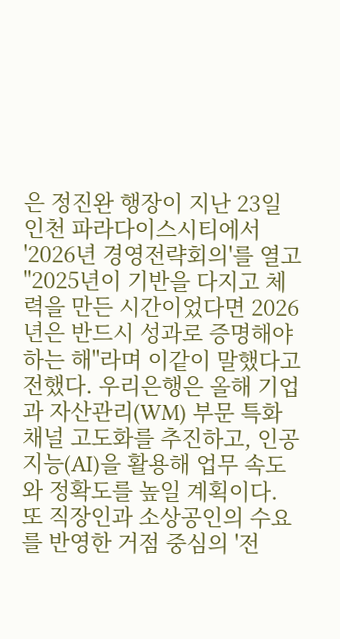은 정진완 행장이 지난 23일 인천 파라다이스시티에서 '2026년 경영전략회의'를 열고 "2025년이 기반을 다지고 체력을 만든 시간이었다면 2026년은 반드시 성과로 증명해야 하는 해"라며 이같이 말했다고 전했다. 우리은행은 올해 기업과 자산관리(WM) 부문 특화채널 고도화를 추진하고, 인공지능(AI)을 활용해 업무 속도와 정확도를 높일 계획이다. 또 직장인과 소상공인의 수요를 반영한 거점 중심의 '전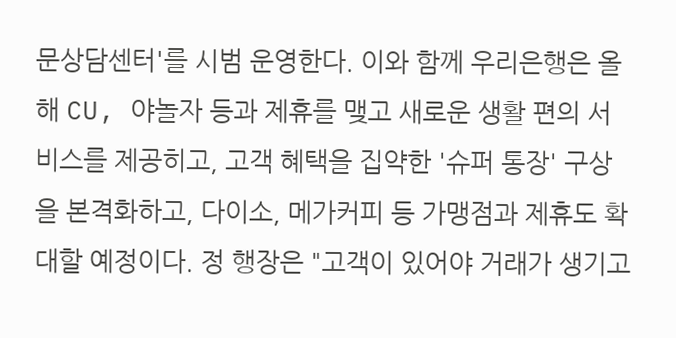문상담센터'를 시범 운영한다. 이와 함께 우리은행은 올해 CU, 야놀자 등과 제휴를 맺고 새로운 생활 편의 서비스를 제공히고, 고객 혜택을 집약한 '슈퍼 통장' 구상을 본격화하고, 다이소, 메가커피 등 가맹점과 제휴도 확대할 예정이다. 정 행장은 "고객이 있어야 거래가 생기고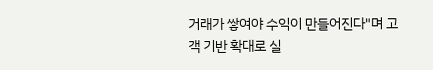거래가 쌓여야 수익이 만들어진다"며 고객 기반 확대로 실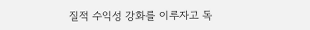질적 수익성 강화를 이루자고 독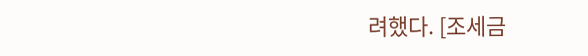려했다. [조세금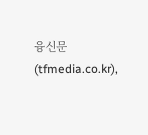융신문(tfmedia.co.kr),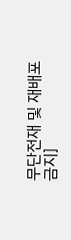무단전재 및 재배포 금지]